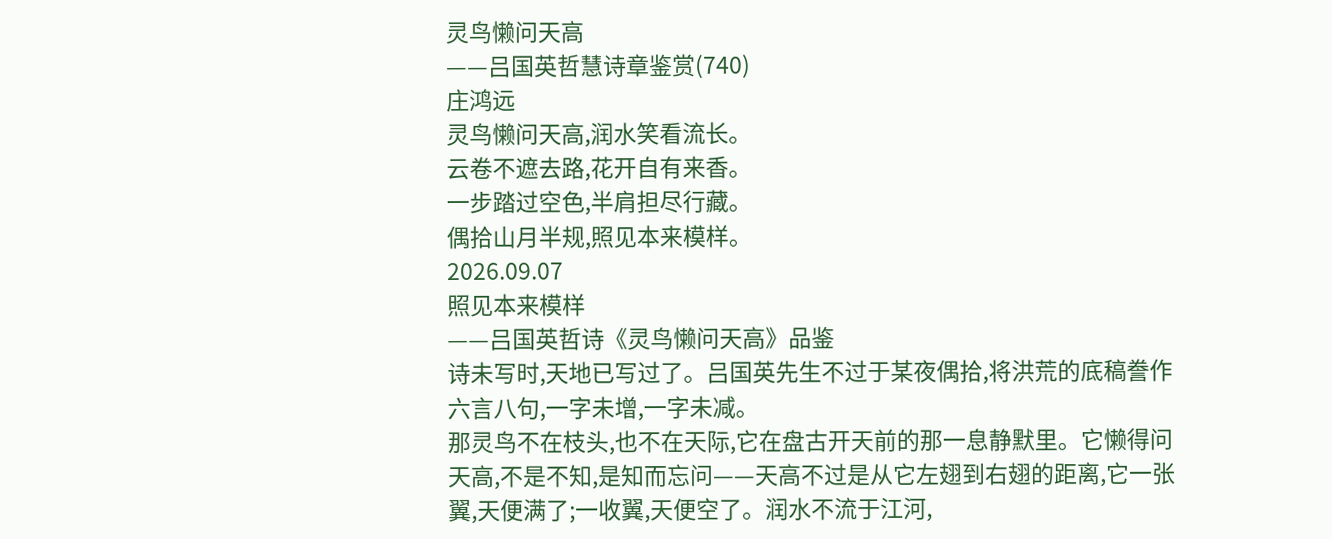灵鸟懒问天高
——吕国英哲慧诗章鉴赏(740)
庄鸿远
灵鸟懒问天高,润水笑看流长。
云卷不遮去路,花开自有来香。
一步踏过空色,半肩担尽行藏。
偶拾山月半规,照见本来模样。
2026.09.07
照见本来模样
——吕国英哲诗《灵鸟懒问天高》品鉴
诗未写时,天地已写过了。吕国英先生不过于某夜偶拾,将洪荒的底稿誊作六言八句,一字未增,一字未减。
那灵鸟不在枝头,也不在天际,它在盘古开天前的那一息静默里。它懒得问天高,不是不知,是知而忘问——天高不过是从它左翅到右翅的距离,它一张翼,天便满了;一收翼,天便空了。润水不流于江河,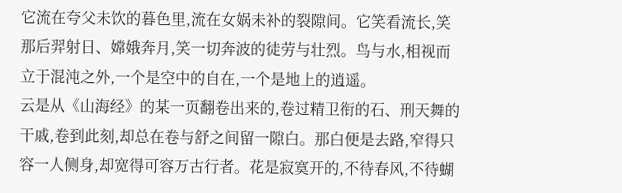它流在夸父未饮的暮色里,流在女娲未补的裂隙间。它笑看流长,笑那后羿射日、嫦娥奔月,笑一切奔波的徒劳与壮烈。鸟与水,相视而立于混沌之外,一个是空中的自在,一个是地上的逍遥。
云是从《山海经》的某一页翻卷出来的,卷过精卫衔的石、刑天舞的干戚,卷到此刻,却总在卷与舒之间留一隙白。那白便是去路,窄得只容一人侧身,却宽得可容万古行者。花是寂寞开的,不待春风,不待蝴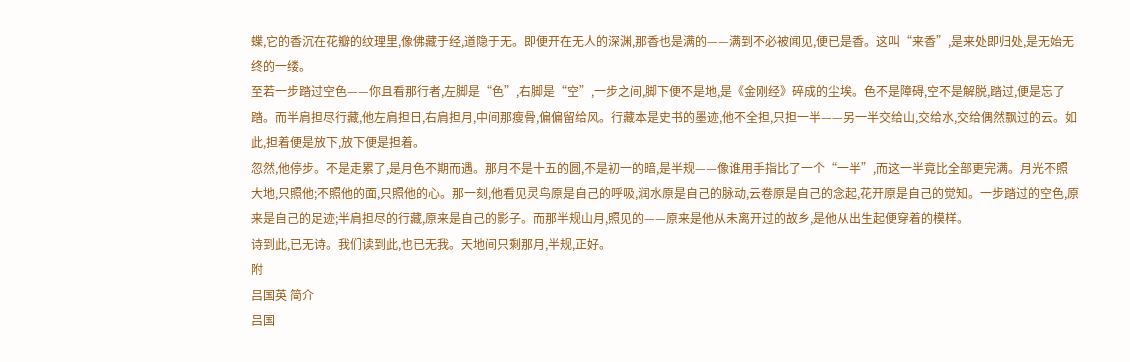蝶,它的香沉在花瓣的纹理里,像佛藏于经,道隐于无。即便开在无人的深渊,那香也是满的——满到不必被闻见,便已是香。这叫“来香”,是来处即归处,是无始无终的一缕。
至若一步踏过空色——你且看那行者,左脚是“色”,右脚是“空”,一步之间,脚下便不是地,是《金刚经》碎成的尘埃。色不是障碍,空不是解脱,踏过,便是忘了踏。而半肩担尽行藏,他左肩担日,右肩担月,中间那瘦骨,偏偏留给风。行藏本是史书的墨迹,他不全担,只担一半——另一半交给山,交给水,交给偶然飘过的云。如此,担着便是放下,放下便是担着。
忽然,他停步。不是走累了,是月色不期而遇。那月不是十五的圆,不是初一的暗,是半规——像谁用手指比了一个“一半”,而这一半竟比全部更完满。月光不照大地,只照他;不照他的面,只照他的心。那一刻,他看见灵鸟原是自己的呼吸,润水原是自己的脉动,云卷原是自己的念起,花开原是自己的觉知。一步踏过的空色,原来是自己的足迹;半肩担尽的行藏,原来是自己的影子。而那半规山月,照见的——原来是他从未离开过的故乡,是他从出生起便穿着的模样。
诗到此,已无诗。我们读到此,也已无我。天地间只剩那月,半规,正好。
附
吕国英 简介
吕国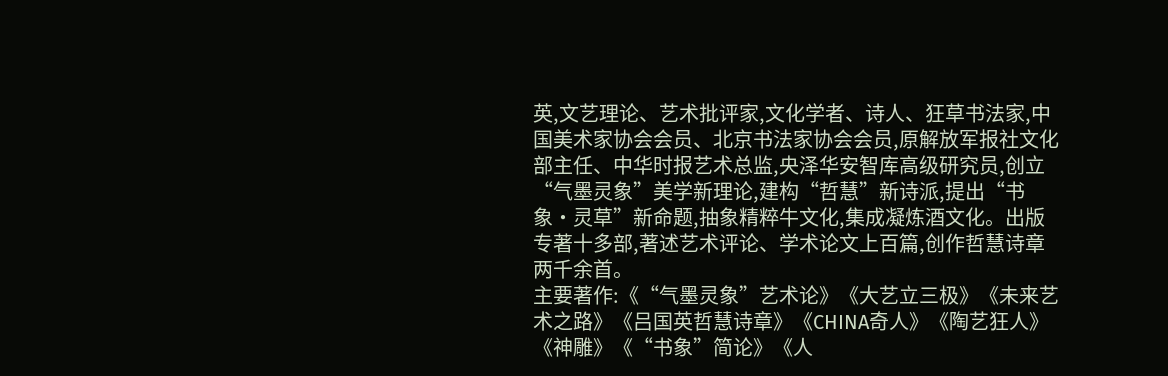英,文艺理论、艺术批评家,文化学者、诗人、狂草书法家,中国美术家协会会员、北京书法家协会会员,原解放军报社文化部主任、中华时报艺术总监,央泽华安智库高级研究员,创立“气墨灵象”美学新理论,建构“哲慧”新诗派,提出“书象·灵草”新命题,抽象精粹牛文化,集成凝炼酒文化。出版专著十多部,著述艺术评论、学术论文上百篇,创作哲慧诗章两千余首。
主要著作:《“气墨灵象”艺术论》《大艺立三极》《未来艺术之路》《吕国英哲慧诗章》《CHINA奇人》《陶艺狂人》《神雕》《“书象”简论》《人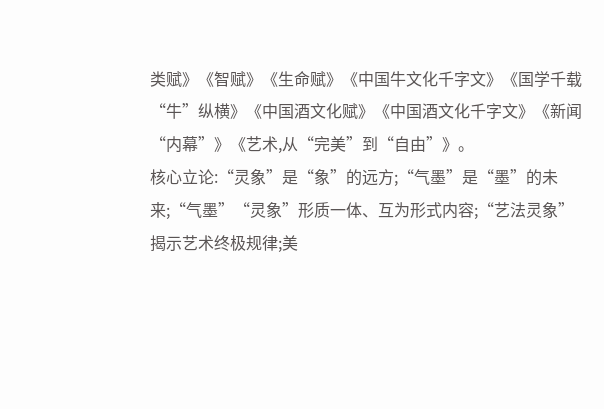类赋》《智赋》《生命赋》《中国牛文化千字文》《国学千载“牛”纵横》《中国酒文化赋》《中国酒文化千字文》《新闻“内幕”》《艺术,从“完美”到“自由”》。
核心立论:“灵象”是“象”的远方;“气墨”是“墨”的未来;“气墨”“灵象”形质一体、互为形式内容;“艺法灵象”揭示艺术终极规律;美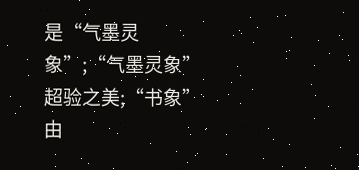是“气墨灵象”;“气墨灵象”超验之美;“书象”由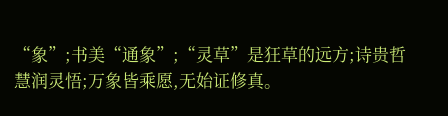“象”;书美“通象”;“灵草”是狂草的远方;诗贵哲慧润灵悟;万象皆乘愿,无始证修真。